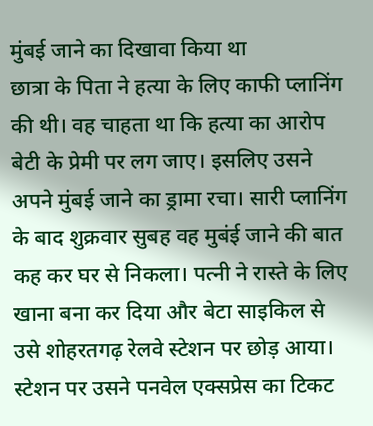मुंबई जाने का दिखावा किया था
छात्रा के पिता ने हत्या के लिए काफी प्लानिंग की थी। वह चाहता था कि हत्या का आरोप बेटी के प्रेमी पर लग जाए। इसलिए उसने अपने मुंबई जाने का ड्रामा रचा। सारी प्लानिंग के बाद शुक्रवार सुबह वह मुबंई जाने की बात कह कर घर से निकला। पत्नी ने रास्ते के लिए खाना बना कर दिया और बेटा साइकिल से उसे शोहरतगढ़ रेलवे स्टेशन पर छोड़ आया। स्टेशन पर उसने पनवेल एक्सप्रेस का टिकट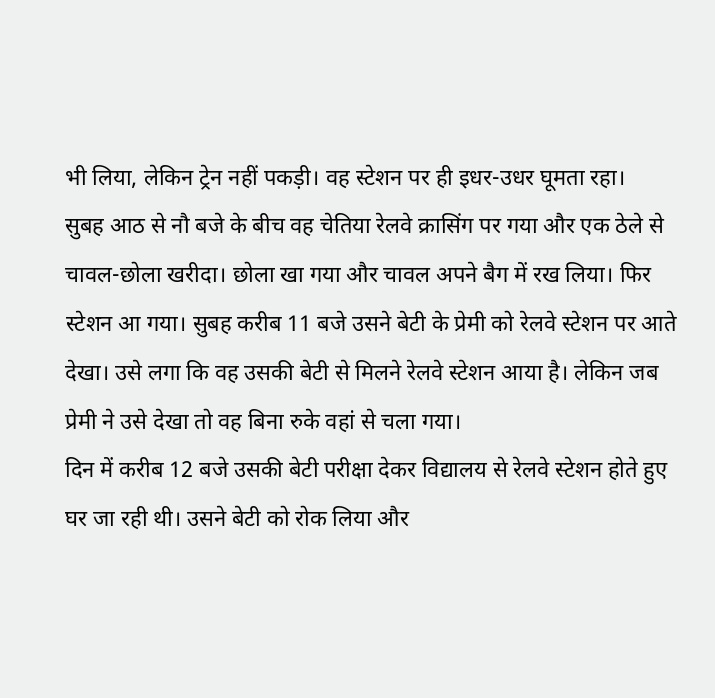भी लिया, लेकिन ट्रेन नहीं पकड़ी। वह स्टेशन पर ही इधर-उधर घूमता रहा।
सुबह आठ से नौ बजे के बीच वह चेतिया रेलवे क्रासिंग पर गया और एक ठेले से चावल-छोला खरीदा। छोला खा गया और चावल अपने बैग में रख लिया। फिर स्टेशन आ गया। सुबह करीब 11 बजे उसने बेटी के प्रेमी को रेलवे स्टेशन पर आते देखा। उसे लगा कि वह उसकी बेटी से मिलने रेलवे स्टेशन आया है। लेकिन जब प्रेमी ने उसे देखा तो वह बिना रुके वहां से चला गया।
दिन में करीब 12 बजे उसकी बेटी परीक्षा देकर विद्यालय से रेलवे स्टेशन होते हुए घर जा रही थी। उसने बेटी को रोक लिया और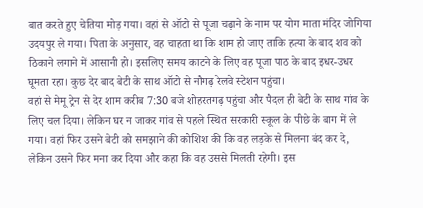बात करते हुए चेतिया मोड़ गया। वहां से ऑटो से पूजा चढ़ाने के नाम पर योग माता मंदिर जोगिया उदयपुर ले गया। पिता के अनुसार, वह चाहता था कि शाम हो जाए ताकि हत्या के बाद शव को ठिकाने लगाने में आसानी हो। इसलिए समय काटने के लिए वह पूजा पाठ के बाद इधर-उधर घूमता रहा। कुछ देर बाद बेटी के साथ ऑटो से नौगढ़ रेलवे स्टेशन पहुंचा।
वहां से मेमू ट्रेन से देर शाम करीब 7:30 बजे शोहरतगढ़ पहुंचा और पैदल ही बेटी के साथ गांव के लिए चल दिया। लेकिन घर न जाकर गांव से पहले स्थित सरकारी स्कूल के पीछे के बाग में ले गया। वहां फिर उसने बेटी को समझाने की कोशिश की कि वह लड़के से मिलना बंद कर दे, लेकिन उसने फिर मना कर दिया और कहा कि वह उससे मिलती रहेगी। इस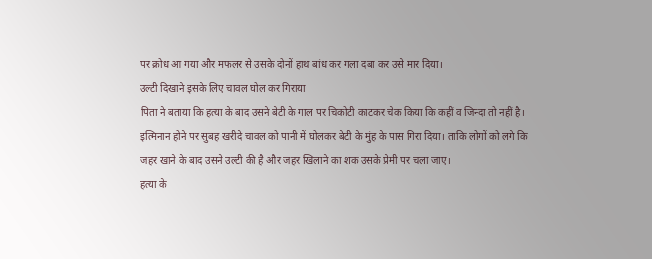पर क्रोध आ गया और मफलर से उसके दोनों हाथ बांध कर गला दबा कर उसे मार दिया।
उल्टी दिखाने इसके लिए चावल घोल कर गिराया
पिता ने बताया कि हत्या के बाद उसने बेटी के गाल पर चिकोटी काटकर चेक किया कि कहीं व जिन्दा तो नहीं है। इत्मिनान होने पर सुबह खरीदे चावल को पानी में घोलकर बेटी के मुंह के पास गिरा दिया। ताकि लोगों को लगे कि जहर खाने के बाद उसने उल्टी की है और जहर खिलाने का शक उसके प्रेमी पर चला जाए।
हत्या के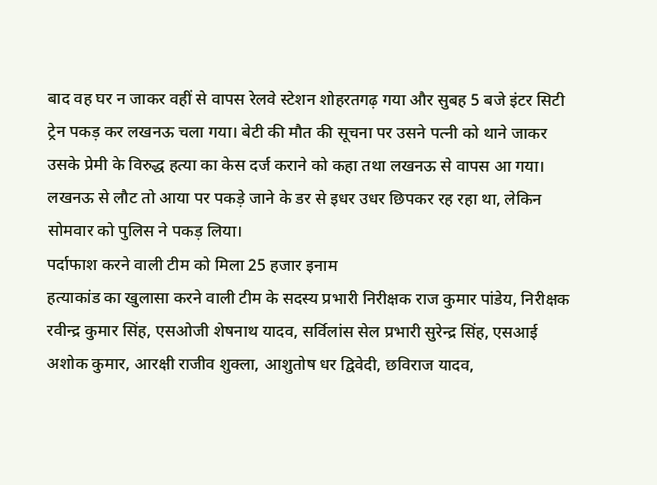बाद वह घर न जाकर वहीं से वापस रेलवे स्टेशन शोहरतगढ़ गया और सुबह 5 बजे इंटर सिटी ट्रेन पकड़ कर लखनऊ चला गया। बेटी की मौत की सूचना पर उसने पत्नी को थाने जाकर उसके प्रेमी के विरुद्ध हत्या का केस दर्ज कराने को कहा तथा लखनऊ से वापस आ गया। लखनऊ से लौट तो आया पर पकड़े जाने के डर से इधर उधर छिपकर रह रहा था, लेकिन सोमवार को पुलिस ने पकड़ लिया।
पर्दाफाश करने वाली टीम को मिला 25 हजार इनाम
हत्याकांड का खुलासा करने वाली टीम के सदस्य प्रभारी निरीक्षक राज कुमार पांडेय, निरीक्षक रवीन्द्र कुमार सिंह, एसओजी शेषनाथ यादव, सर्विलांस सेल प्रभारी सुरेन्द्र सिंह, एसआई अशोक कुमार, आरक्षी राजीव शुक्ला, आशुतोष धर द्विवेदी, छविराज यादव,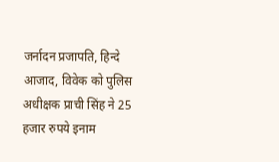जर्नादन प्रजापति, हिन्दे आजाद, विवेक को पुलिस अधीक्षक प्राची सिंह ने 25 हजार रुपये इनाम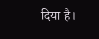दिया है।